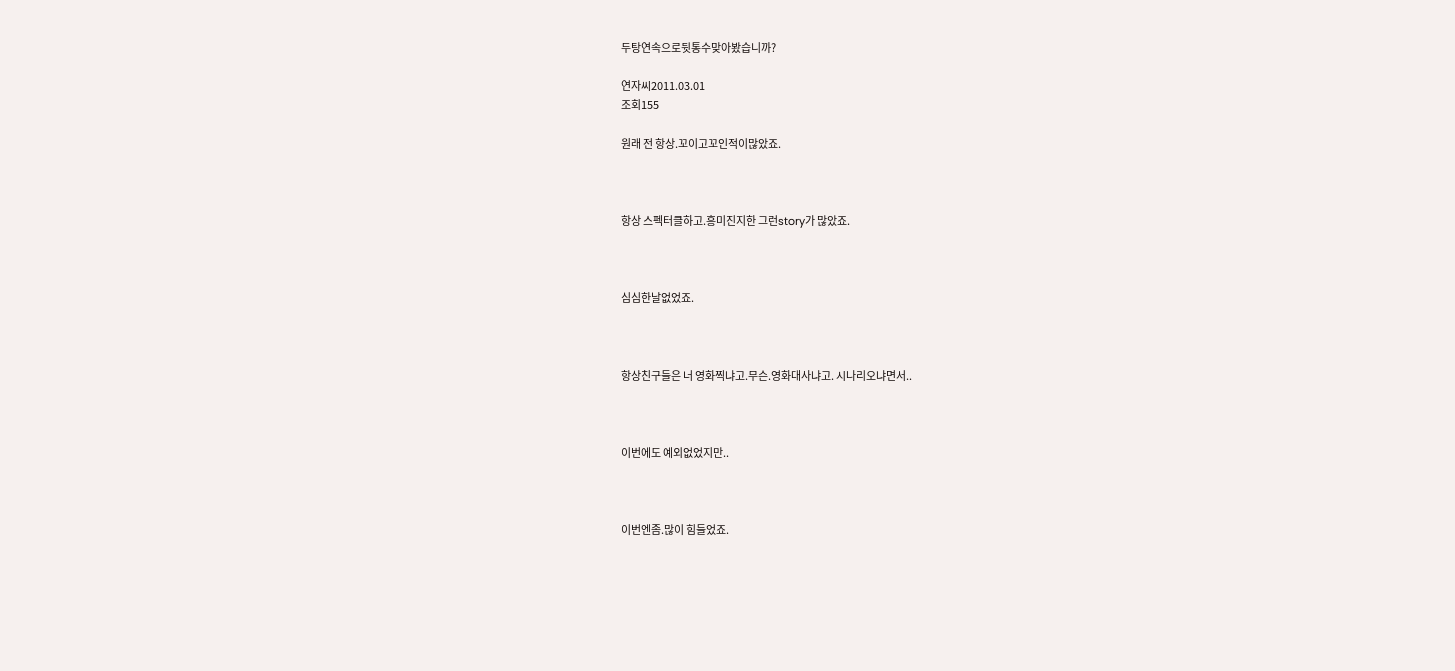두탕연속으로뒷통수맞아봤습니까?

연자씨2011.03.01
조회155

원래 전 항상.꼬이고꼬인적이많았죠.



항상 스펙터클하고.흥미진지한 그런story가 많았죠.



심심한날없었죠.



항상친구들은 너 영화찍냐고.무슨.영화대사냐고. 시나리오냐면서..



이번에도 예외없었지만..



이번엔좀.많이 힘들었죠.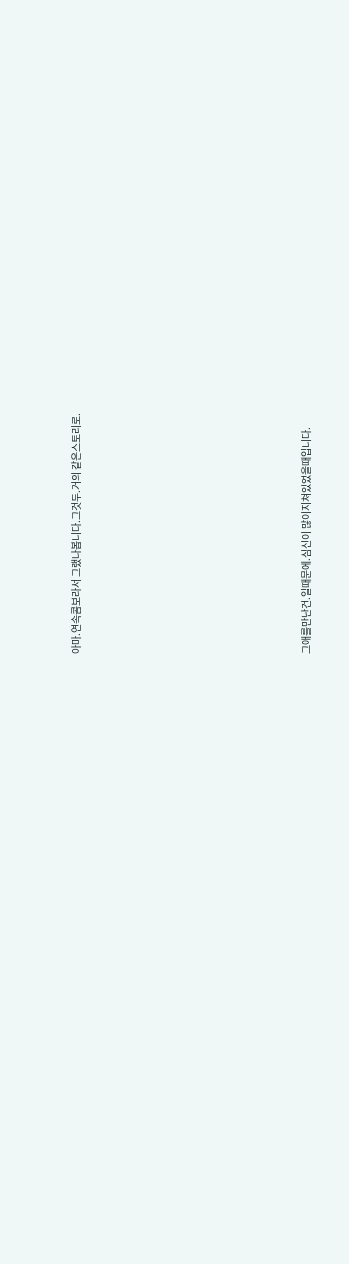아마.연속콤보라서 그랬나봅니다.그것두.거의 같은스토리로.









그애를만난건.일때문에.심신이 많이지쳐있었을때입니다.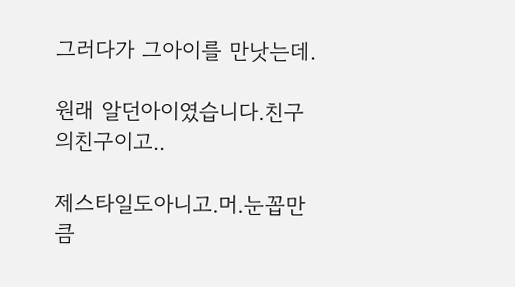그러다가 그아이를 만낫는데.

원래 알던아이였습니다.친구의친구이고..

제스타일도아니고.머.눈꼽만큼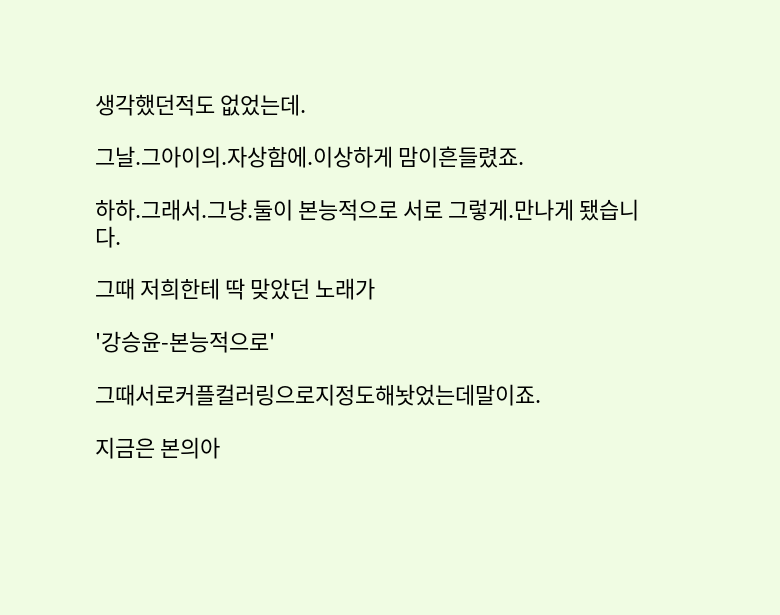생각했던적도 없었는데.

그날.그아이의.자상함에.이상하게 맘이흔들렸죠.

하하.그래서.그냥.둘이 본능적으로 서로 그렇게.만나게 됐습니다.

그때 저희한테 딱 맞았던 노래가

'강승윤-본능적으로'

그때서로커플컬러링으로지정도해놧었는데말이죠.

지금은 본의아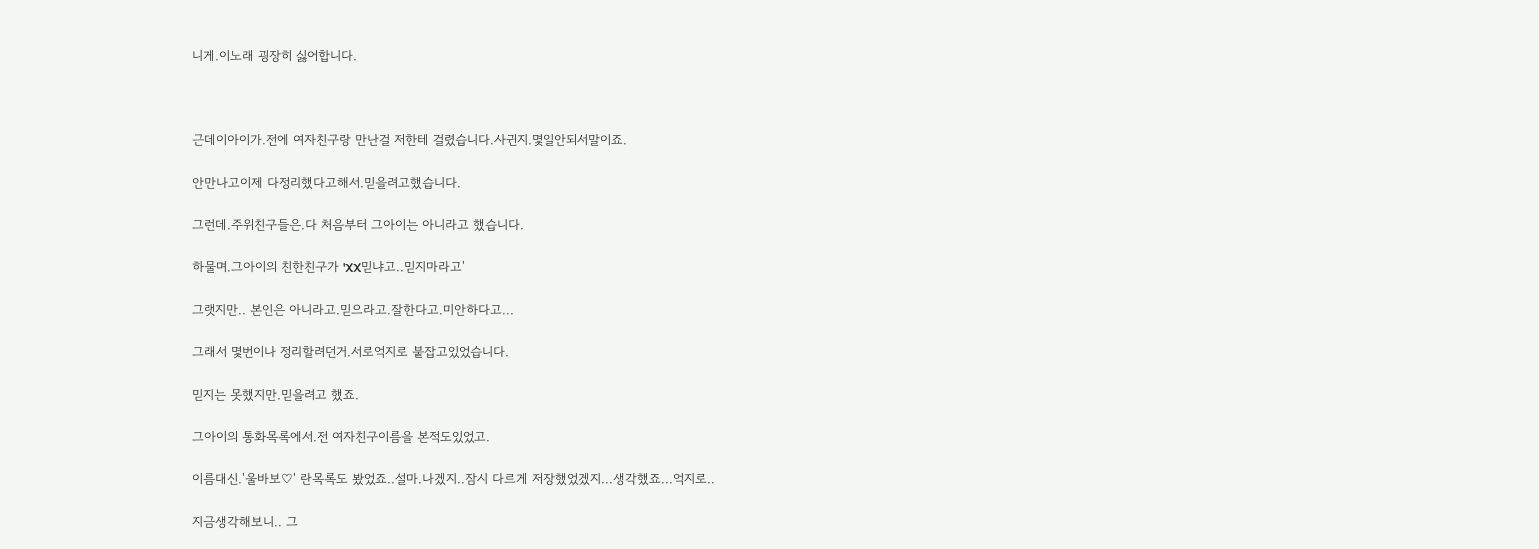니게.이노래 굉장히 싫어합니다.



근데이아이가.전에 여자친구랑 만난걸 저한테 걸렸습니다.사귄지.몇일안되서말이죠.

안만나고이제 다정리했다고해서.믿을려고했습니다.

그런데.주위친구들은.다 처음부터 그아이는 아니라고 했습니다.

하물며.그아이의 친한친구가 'XX믿냐고..믿지마라고'

그랫지만.. 본인은 아니라고.믿으라고.잘한다고.미안하다고...

그래서 몇번이나 정리할려던거.서로억지로 붙잡고있었습니다.

믿지는 못했지만.믿을려고 했죠.

그아이의 통화목록에서.전 여자친구이름을 본적도있었고.

이름대신.'울바보♡' 란목록도 봤었죠..설마.나겠지..잠시 다르게 저장했었겠지...생각했죠...억지로..

지금생각해보니.. 그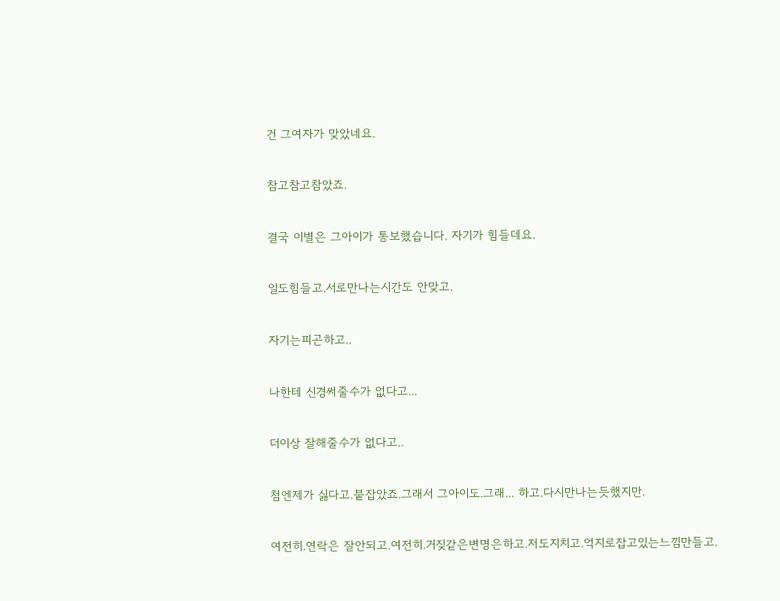건 그여자가 맞았네요.

참고참고참았죠.

결국 이별은 그아이가 통보했습니다. 자기가 힘들데요.

일도힘들고.서로만나는시간도 안맞고.

자기는피곤하고..

나한테 신경써줄수가 없다고...

더이상 잘해줄수가 없다고..

첨엔제가 싫다고.붙잡았죠.그래서 그아이도.그래... 하고.다시만나는듯했지만.

여전히.연락은 잘안되고.여전히.거짖같은변명은하고.저도지치고.억지로잡고있는느낌만들고.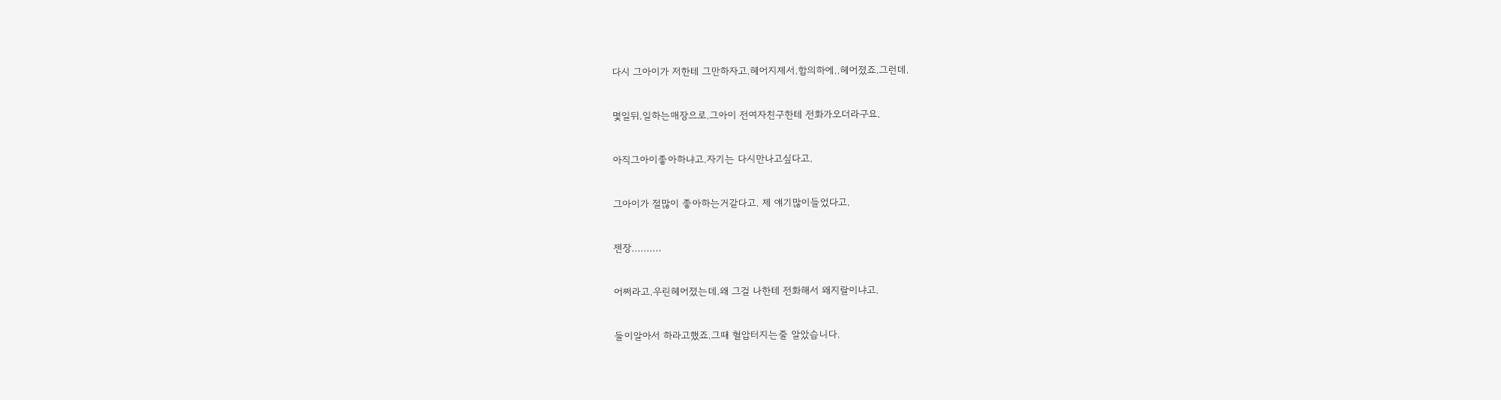다시 그아이가 저한테 그만하자고.헤어지제서.합의하에..헤어졌죠.그런데.

몇일뒤.일하는매장으로.그아이 전여자친구한테 전화가오더라구요.

아직그아이좋아하냐고.자기는 다시만나고싶다고.

그아이가 절많이 좋아하는거같다고. 제 얘기많이들었다고.

젠장..........

어쩌라고.우린헤어졌는데.왜 그걸 나한테 전화해서 왜지랄이냐고.

둘이알아서 하라고했죠.그때 혈압터지는줄 알았습니다.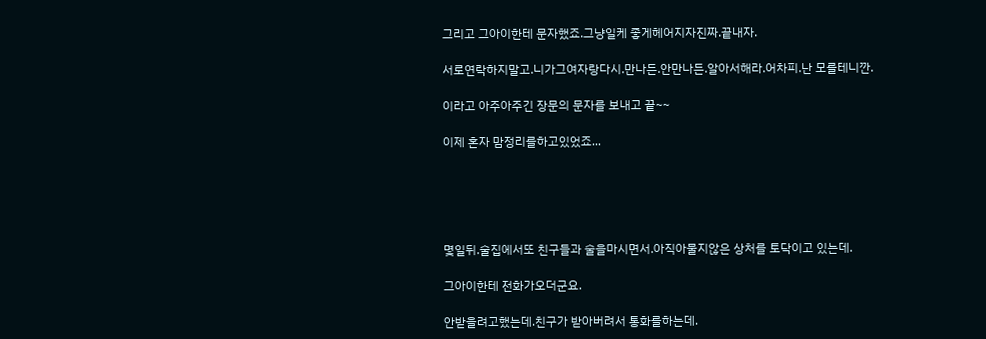그리고 그아이한테 문자했죠.그냥일케 좋게헤어지자진짜.끝내자.

서로연락하지말고.니가그여자랑다시.만나든.안만나든.알아서해라.어차피.난 모를테니깐.

이라고 아주아주긴 장문의 문자를 보내고 끝~~

이제 혼자 맘정리를하고있었죠...





몇일뒤.술집에서또 친구들과 술을마시면서.아직아물지않은 상처를 토닥이고 있는데.

그아이한테 전화가오더군요.

안받을려고했는데.친구가 받아버려서 통화를하는데.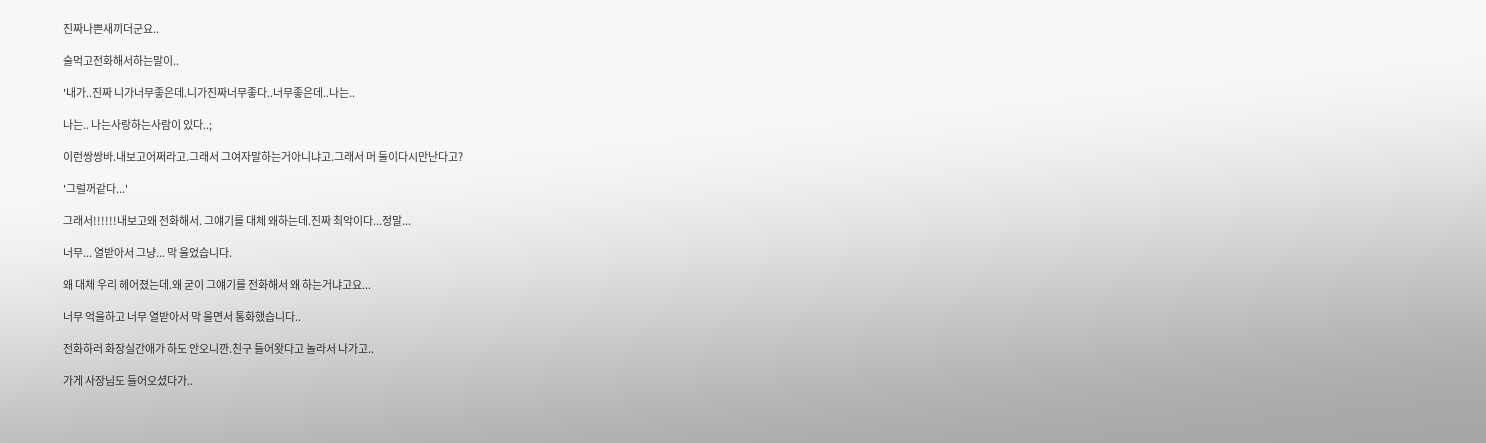진짜나쁜새끼더군요..

술먹고전화해서하는말이..

'내가..진짜 니가너무좋은데.니가진짜너무좋다..너무좋은데..나는..

나는.. 나는사랑하는사람이 있다..;

이런쌍쌍바.내보고어쩌라고.그래서 그여자말하는거아니냐고.그래서 머 둘이다시만난다고?

'그럴꺼같다...'

그래서!!!!!!내보고왜 전화해서. 그얘기를 대체 왜하는데.진짜 최악이다...정말...

너무... 열받아서 그냥... 막 울었습니다.

왜 대체 우리 헤어졌는데.왜 굳이 그얘기를 전화해서 왜 하는거냐고요...

너무 억울하고 너무 열받아서 막 울면서 통화했습니다..

전화하러 화장실간애가 하도 안오니깐.친구 들어왓다고 놀라서 나가고..

가게 사장님도 들어오셨다가..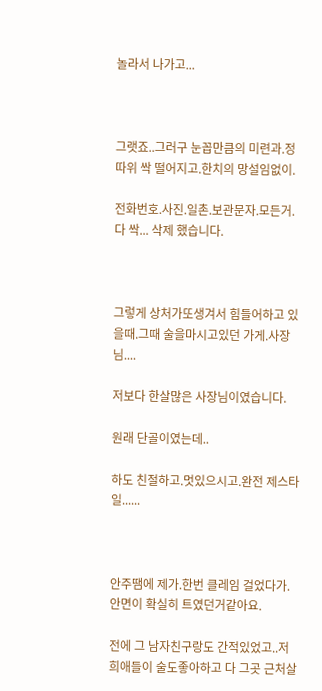놀라서 나가고...



그랫죠..그러구 눈꼽만큼의 미련과.정따위 싹 떨어지고.한치의 망설임없이.

전화번호.사진.일촌.보관문자.모든거. 다 싹... 삭제 했습니다.



그렇게 상처가또생겨서 힘들어하고 있을때.그때 술을마시고있던 가게.사장님....

저보다 한살많은 사장님이였습니다.

원래 단골이였는데..

하도 친절하고.멋있으시고.완전 제스타일......



안주땜에 제가.한번 클레임 걸었다가. 안면이 확실히 트였던거같아요.

전에 그 남자친구랑도 간적있었고..저희애들이 술도좋아하고 다 그곳 근처살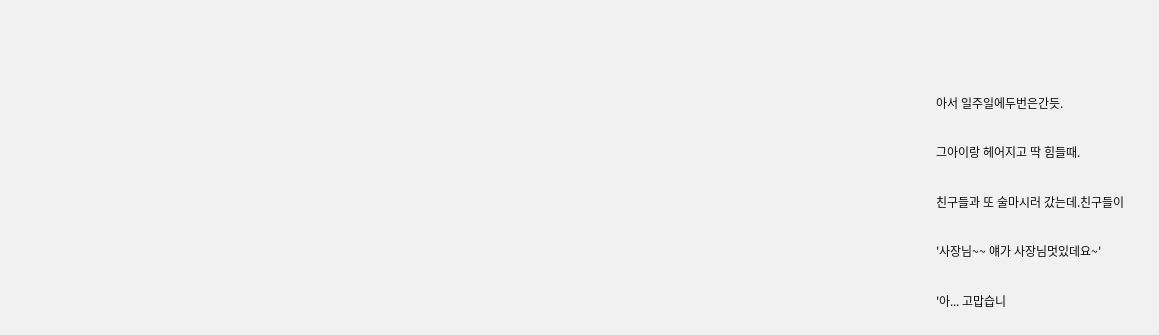아서 일주일에두번은간듯.

그아이랑 헤어지고 딱 힘들때.

친구들과 또 술마시러 갔는데.친구들이

'사장님~~ 얘가 사장님멋있데요~'

'아... 고맙습니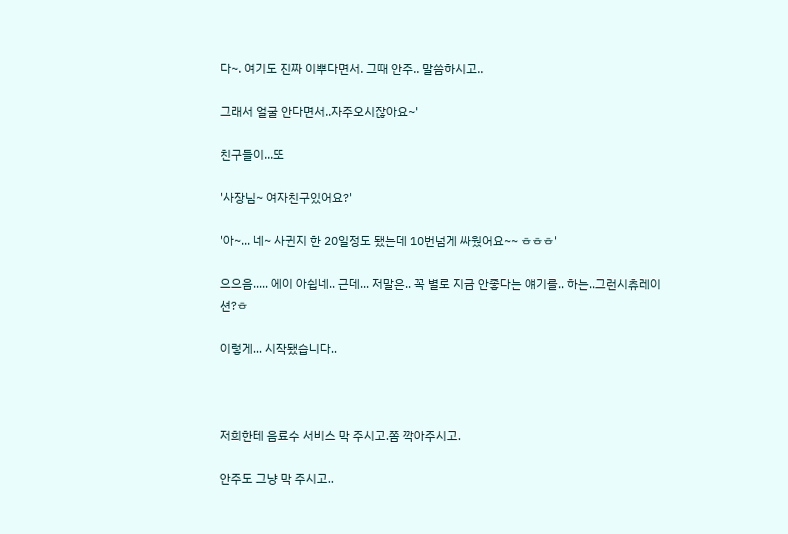다~. 여기도 진짜 이뿌다면서. 그때 안주.. 말씀하시고..

그래서 얼굴 안다면서..자주오시잖아요~'

친구들이...또

'사장님~ 여자친구있어요?'

'아~... 네~ 사귄지 한 20일정도 됐는데 10번넘게 싸웠어요~~ ㅎㅎㅎ'

으으음..... 에이 아쉽네.. 근데... 저말은.. 꼭 별로 지금 안좋다는 얘기를.. 하는..그런시츄레이션?ㅎ

이렇게... 시작됐습니다..



저희한테 음료수 서비스 막 주시고.쫌 깍아주시고.

안주도 그냥 막 주시고..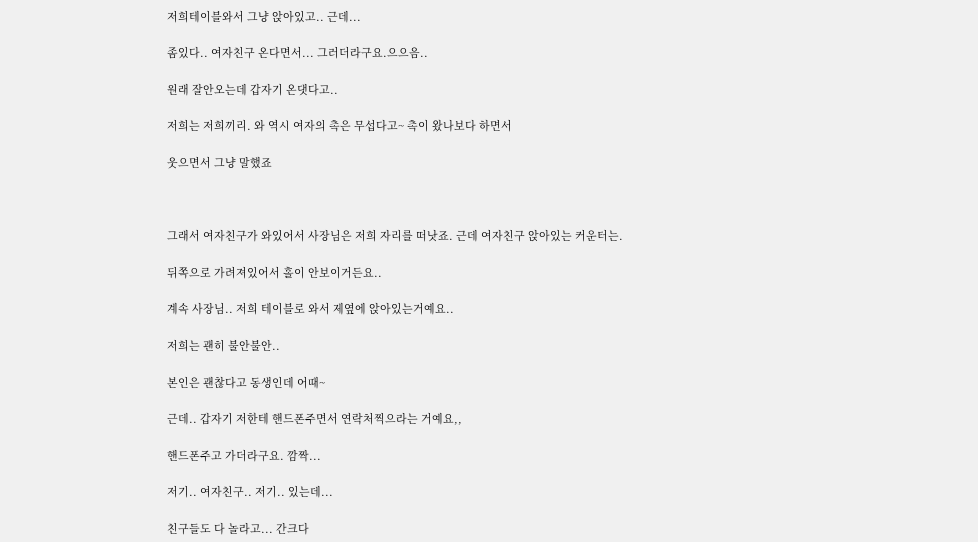저희테이블와서 그냥 앉아있고.. 근데...

좀있다.. 여자친구 온다면서... 그러더라구요.으으음..

원래 잘안오는데 갑자기 온댓다고..

저희는 저희끼리. 와 역시 여자의 촉은 무섭다고~ 촉이 왔나보다 하면서

웃으면서 그냥 말했죠



그래서 여자친구가 와있어서 사장님은 저희 자리를 떠낫죠. 근데 여자친구 앉아있는 커운터는.

뒤쪽으로 가려져있어서 홀이 안보이거든요..

계속 사장님.. 저희 테이블로 와서 제옆에 앉아있는거예요..

저희는 괜히 불안불안..

본인은 괜찮다고 동생인데 어때~

근데.. 갑자기 저한테 핸드폰주면서 연락처찍으라는 거예요,,

핸드폰주고 가더라구요. 깜짝...

저기.. 여자친구.. 저기.. 있는데...

친구들도 다 놀라고... 간크다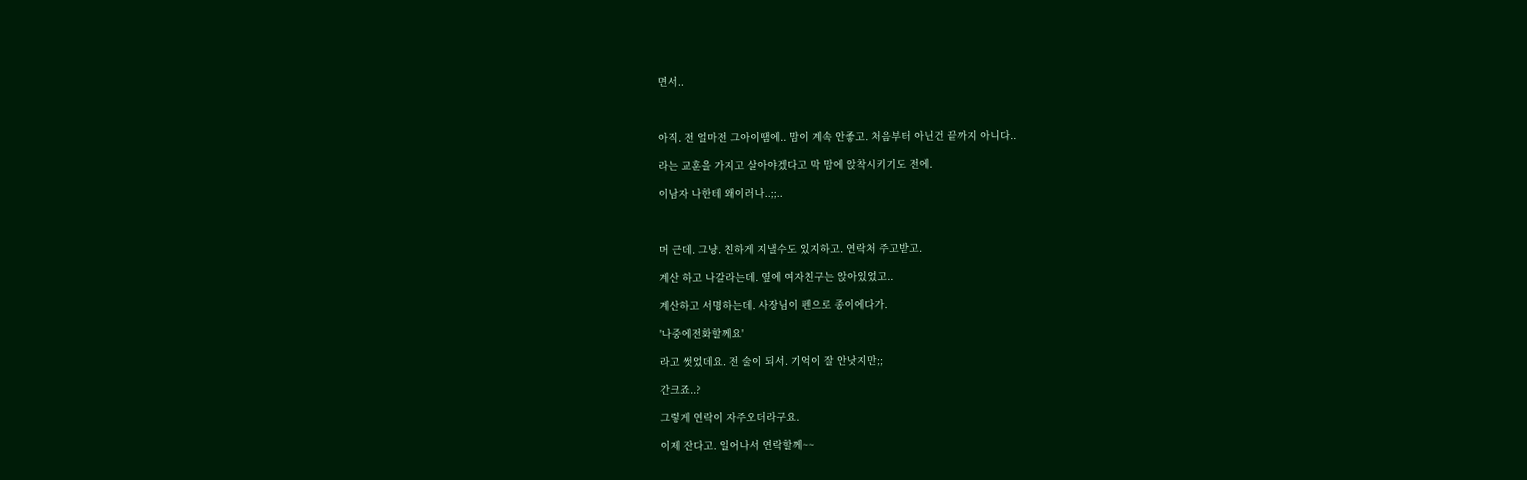면서..



아직. 전 얼마전 그아이땜에.. 맘이 계속 안좋고. 처음부터 아닌건 끝까지 아니다..

라는 교훈을 가지고 살아야겠다고 막 맘에 앉착시키기도 전에.

이남자 나한테 왜이러나..;;..



머 근데. 그냥. 친하게 지낼수도 있지하고. 연락처 주고받고.

계산 하고 나갈라는데. 옆에 여자친구는 앉아있었고..

계산하고 서명하는데. 사장님이 펜으로 종이에다가.

'나중에전화할께요'

라고 썻었데요. 전 술이 되서. 기억이 잘 안낫지만;;

간크죠..?

그렇게 연락이 자주오더라구요.

이제 잔다고. 일어나서 연락할께~~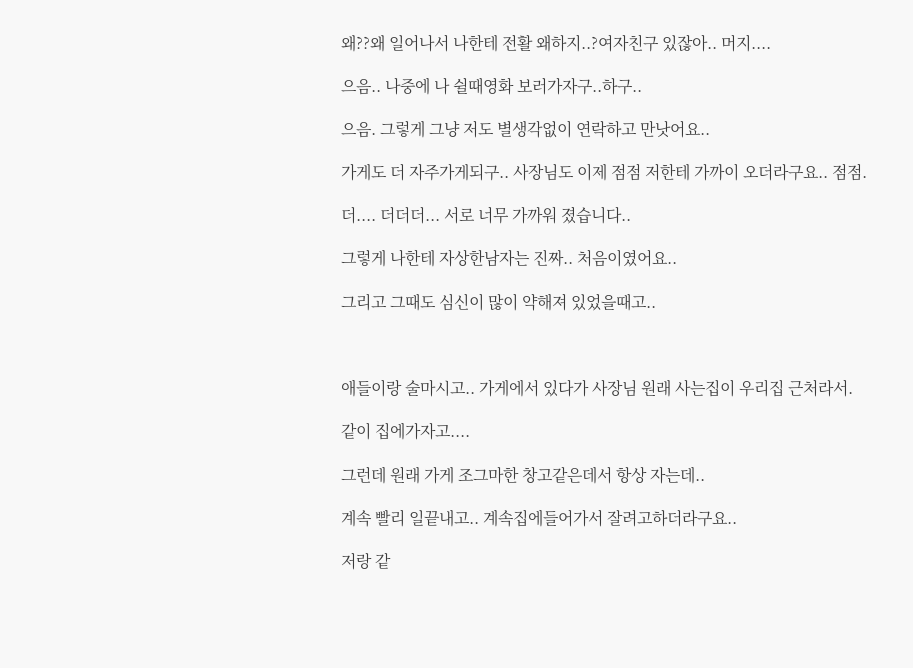왜??왜 일어나서 나한테 전활 왜하지..?여자친구 있잖아.. 머지....

으음.. 나중에 나 쉴때영화 보러가자구..하구..

으음. 그렇게 그냥 저도 별생각없이 연락하고 만낫어요..

가게도 더 자주가게되구.. 사장님도 이제 점점 저한테 가까이 오더라구요.. 점점.

더.... 더더더... 서로 너무 가까워 졌습니다..

그렇게 나한테 자상한남자는 진짜.. 처음이였어요..

그리고 그때도 심신이 많이 약해져 있었을때고..



애들이랑 술마시고.. 가게에서 있다가 사장님 원래 사는집이 우리집 근처라서.

같이 집에가자고....

그런데 원래 가게 조그마한 창고같은데서 항상 자는데..

계속 빨리 일끝내고.. 계속집에들어가서 잘려고하더라구요..

저랑 같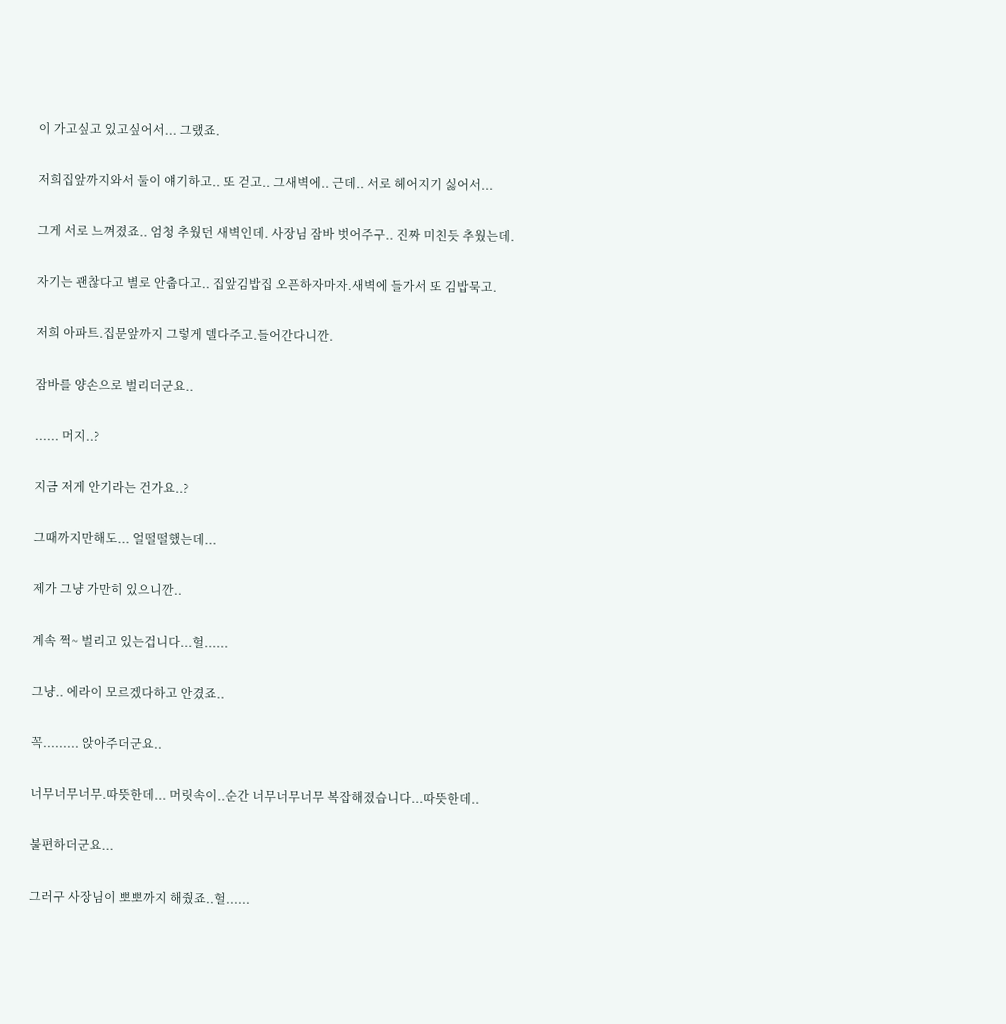이 가고싶고 있고싶어서... 그랬죠.

저희집앞까지와서 둘이 얘기하고.. 또 걷고.. 그새벽에.. 근데.. 서로 헤어지기 싫어서...

그게 서로 느껴졌죠.. 엄청 추웠던 새벽인데. 사장님 잠바 벗어주구.. 진짜 미친듯 추웠는데.

자기는 괜찮다고 별로 안춥다고.. 집앞김밥집 오픈하자마자.새벽에 들가서 또 김밥묵고.

저희 아파트.집문앞까지 그렇게 델다주고.들어간다니깐.

잠바를 양손으로 벌리더군요..

...... 머지..?

지금 저게 안기라는 건가요..?

그때까지만해도... 얼떨떨했는데...

제가 그냥 가만히 있으니깐..

계속 쩍~ 벌리고 있는겁니다...헐......

그냥.. 에라이 모르겠다하고 안겼죠..

꼭......... 앉아주더군요..

너무너무너무.따뜻한데... 머릿속이..순간 너무너무너무 복잡해졌습니다...따뜻한데..

불편하더군요...

그러구 사장님이 뽀뽀까지 해줬죠..헐......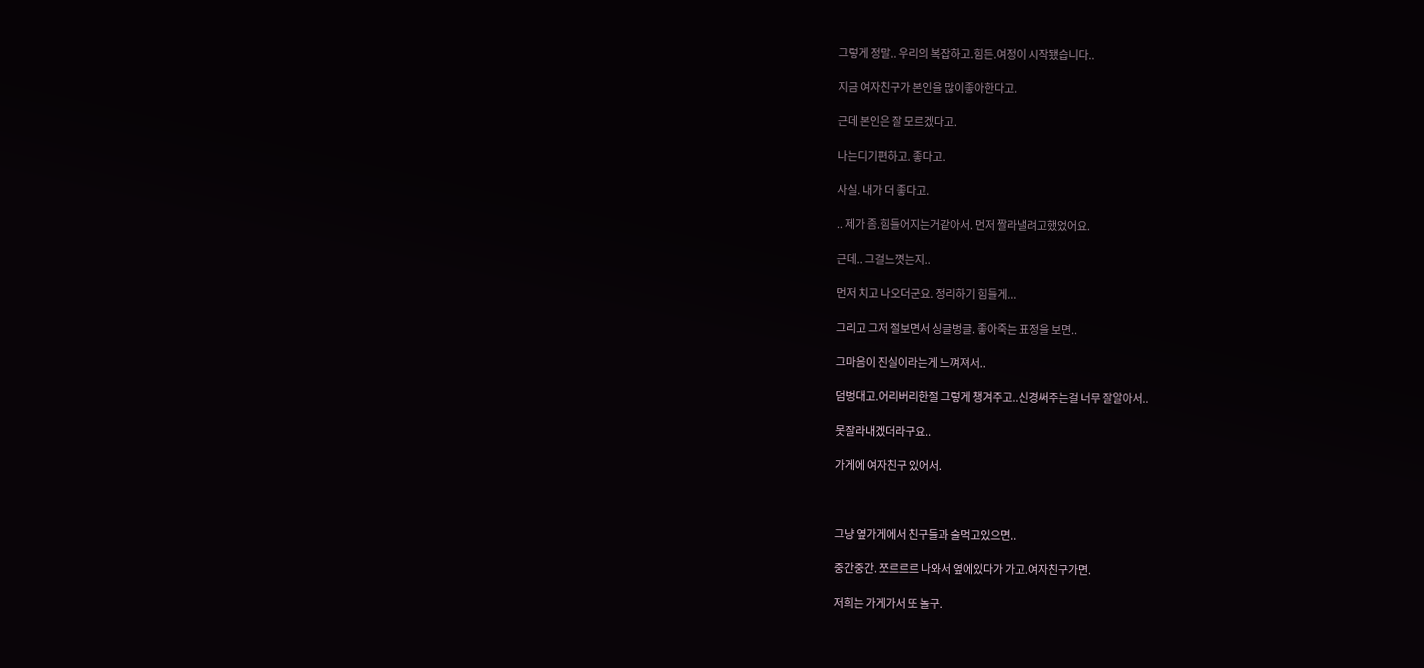그렇게 정말.. 우리의 복잡하고.힘든.여정이 시작됐습니다..

지금 여자친구가 본인을 많이좋아한다고.

근데 본인은 잘 모르겠다고.

나는디기편하고. 좋다고.

사실. 내가 더 좋다고.

.. 제가 좀.힘들어지는거같아서. 먼저 짤라낼려고했었어요.

근데.. 그걸느꼇는지..

먼저 치고 나오더군요. 정리하기 힘들게...

그리고 그저 절보면서 싱글벙글. 좋아죽는 표정을 보면..

그마음이 진실이라는게 느껴져서..

덤벙대고.어리버리한절 그렇게 챙겨주고..신경써주는걸 너무 잘알아서..

못잘라내겠더라구요..

가게에 여자친구 있어서.



그냥 옆가게에서 친구들과 술먹고있으면..

중간중간. 쪼르르르 나와서 옆에있다가 가고.여자친구가면.

저희는 가게가서 또 놀구.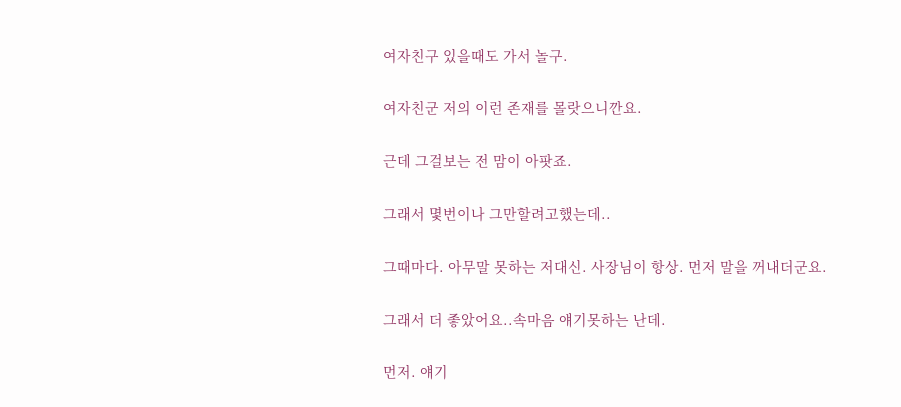여자친구 있을때도 가서 놀구.

여자친군 저의 이런 존재를 몰랏으니깐요.

근데 그걸보는 전 맘이 아팟죠.

그래서 몇번이나 그만할려고했는데..

그때마다. 아무말 못하는 저대신. 사장님이 항상. 먼저 말을 꺼내더군요.

그래서 더 좋았어요..속마음 얘기못하는 난데.

먼저. 얘기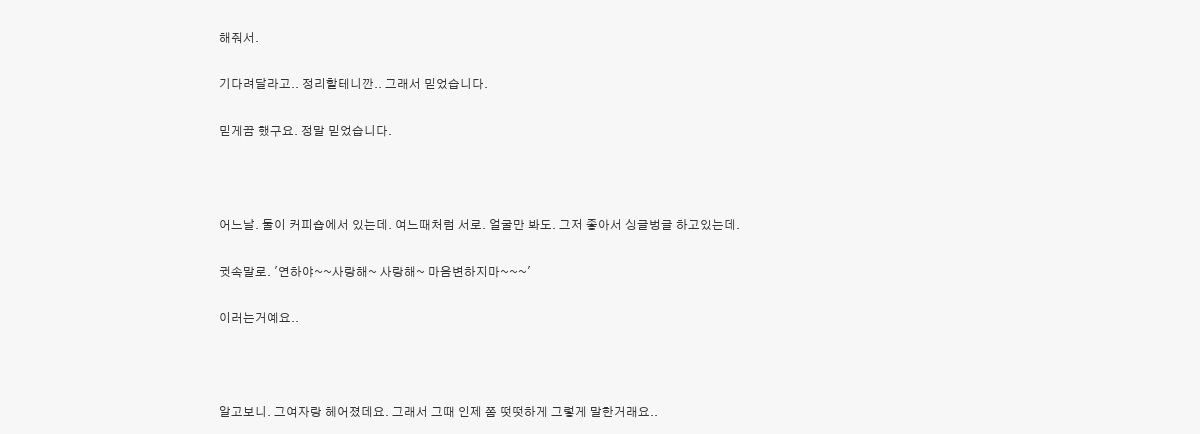해줘서.

기다려달라고.. 정리할테니깐.. 그래서 믿었습니다.

믿게끔 했구요. 정말 믿었습니다.



어느날. 둘이 커피숍에서 있는데. 여느때처럼 서로. 얼굴만 봐도. 그저 좋아서 싱글벙글 하고있는데.

귓속말로. '연하야~~사랑해~ 사랑해~ 마음변하지마~~~'

이러는거예요..



알고보니. 그여자랑 헤어졌데요. 그래서 그때 인제 쫌 떳떳하게 그렇게 말한거래요..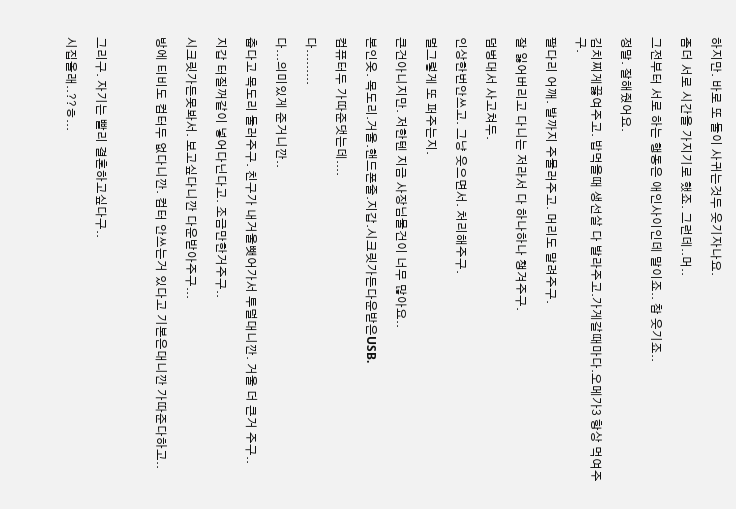하지만. 바로 또 둘이 사귀는것두 웃기자나요.

좀더 서로 시간을 가지기로 했죠. 그런데..머..

그전부터 서로 하는 행동은 애인사이인데 말이죠.. 참 웃기죠..

정말. 잘해줬어요.

김치찌게끓여주고. 밥먹을때 생선살 다 발라주고.가게갈때마다.오메가3 항상 먹여주구.

팔다리 어깨. 발까지 주물러주고. 머리도 말려주구.

잘 잃어버리고 다니는 저라서 다 하나하나 챙겨주구.

덤벙대서 사고쳐두.

인상한번안쓰고. 그냥 웃으면서. 처리해주구.

멀그렇게 또 퍼주는지.

큰건아니지만. 저한텐 지금 사장님물건이 너무 많아요..

본인옷. 목도리.거울.핸드폰줄.지갑.시크릿가든다운받은USB.

컴퓨터두 가따준댓는데....

다.........

다...의미있게 준거니깐..

춥다고 목도리 둘러주구. 친구가 내거울뺏어가서 투덜대니깐. 거울 더 큰거 주구..

지갑 터질꺼같이 넣어다닌다고. 조금만한거주구..

시크릿가든못봐서. 보고싶다니깐 다운받아주구...

방에 티비도 컴터두 없다니깐. 컴터 안쓰는거 있다고 기본은대니깐 가따준다하고..



그리구. 자기는 빨리 결혼하고싶다구..

시집올래..??ㅎ...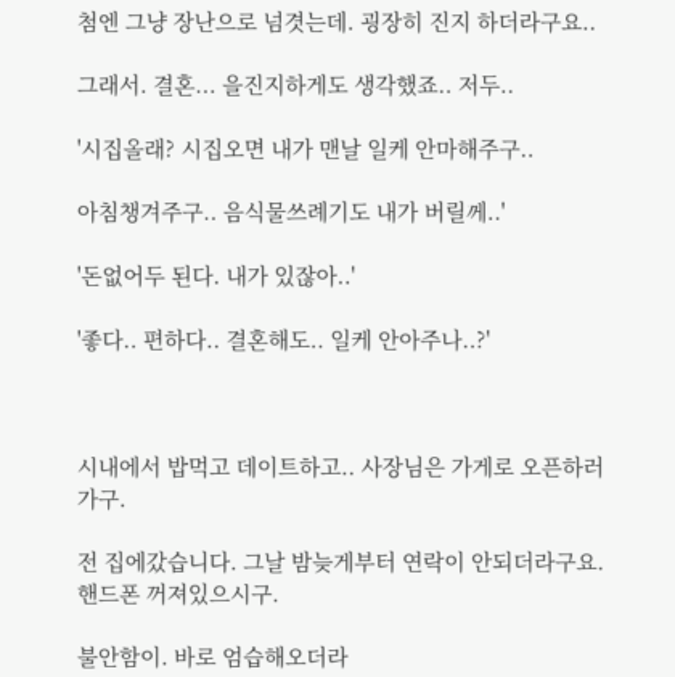첨엔 그냥 장난으로 넘겻는데. 굉장히 진지 하더라구요..

그래서. 결혼... 을진지하게도 생각했죠.. 저두..

'시집올래? 시집오면 내가 맨날 일케 안마해주구..

아침챙겨주구.. 음식물쓰례기도 내가 버릴께..'

'돈없어두 된다. 내가 있잖아..'

'좋다.. 편하다.. 결혼해도.. 일케 안아주나..?'



시내에서 밥먹고 데이트하고.. 사장님은 가게로 오픈하러가구.

전 집에갔습니다. 그날 밤늦게부터 연락이 안되더라구요. 핸드폰 꺼져있으시구.

불안함이. 바로 엄습해오더라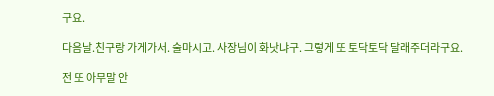구요.

다음날.친구랑 가게가서. 술마시고. 사장님이 화낫냐구. 그렇게 또 토닥토닥 달래주더라구요.

전 또 아무말 안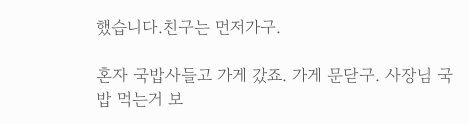했습니다.친구는 먼저가구.

혼자 국밥사들고 가게 갔죠. 가게 문닫구. 사장님 국밥 먹는거 보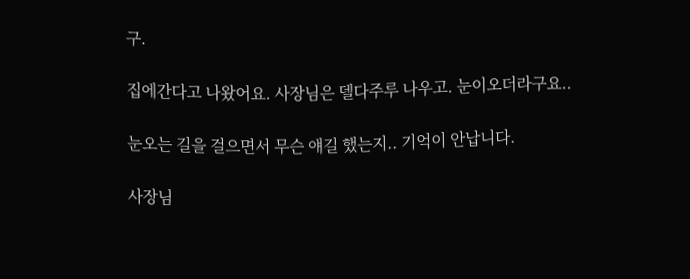구.

집에간다고 나왔어요. 사장님은 델다주루 나우고. 눈이오더라구요..

눈오는 길을 걸으면서 무슨 얘길 했는지.. 기억이 안납니다.

사장님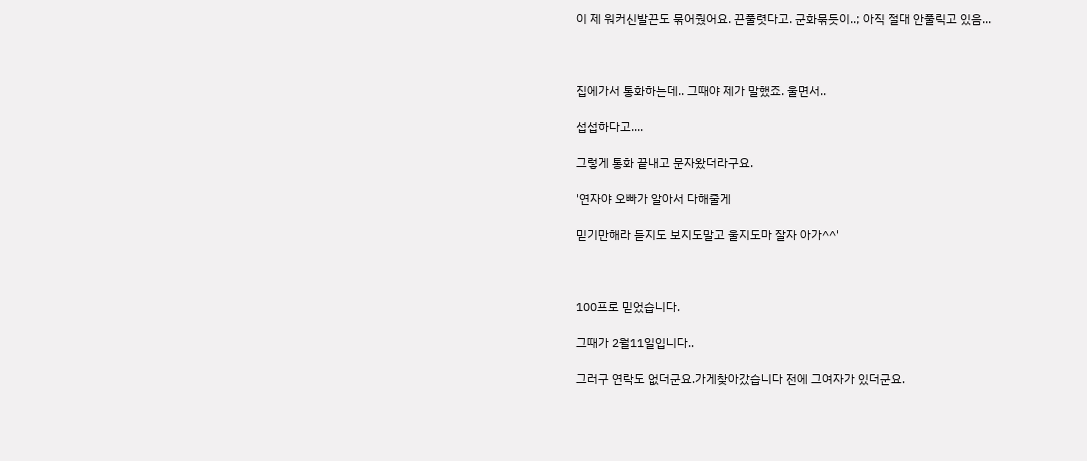이 제 워커신발끈도 묶어줬어요. 끈풀렷다고. 군화묶듯이..; 아직 절대 안풀릭고 있음...



집에가서 통화하는데.. 그때야 제가 말했죠. 울면서..

섭섭하다고....

그렇게 통화 끝내고 문자왔더라구요.

'연자야 오빠가 알아서 다해줄게

믿기만해라 듣지도 보지도말고 울지도마 잘자 아가^^'



100프로 믿었습니다.

그때가 2월11일입니다..

그러구 연락도 없더군요.가게찾아갔습니다 전에 그여자가 있더군요.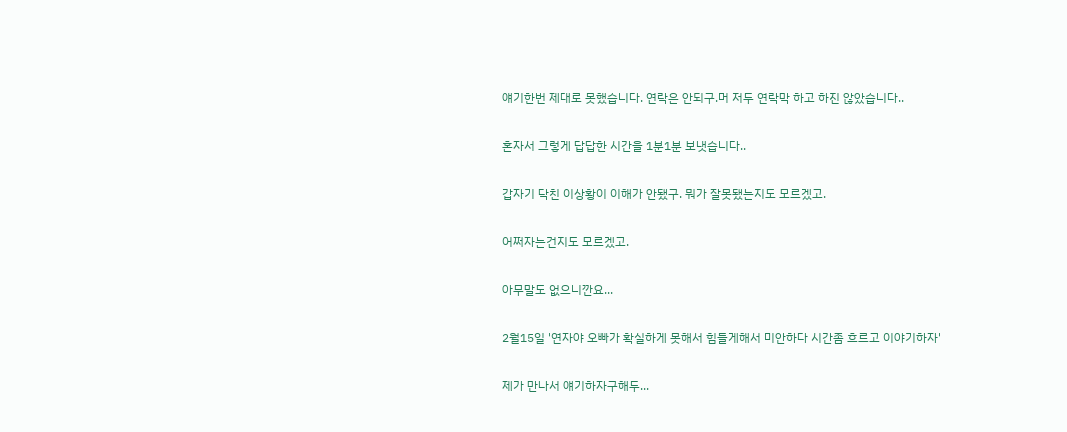얘기한번 제대로 못했습니다. 연락은 안되구.머 저두 연락막 하고 하진 않았습니다..

혼자서 그렇게 답답한 시간을 1분1분 보냇습니다..

갑자기 닥친 이상황이 이해가 안됐구. 뭐가 잘못됐는지도 모르겠고.

어쩌자는건지도 모르겠고.

아무말도 없으니깐요...

2월15일 '연자야 오빠가 확실하게 못해서 힘들게해서 미안하다 시간좀 흐르고 이야기하자'

제가 만나서 얘기하자구해두...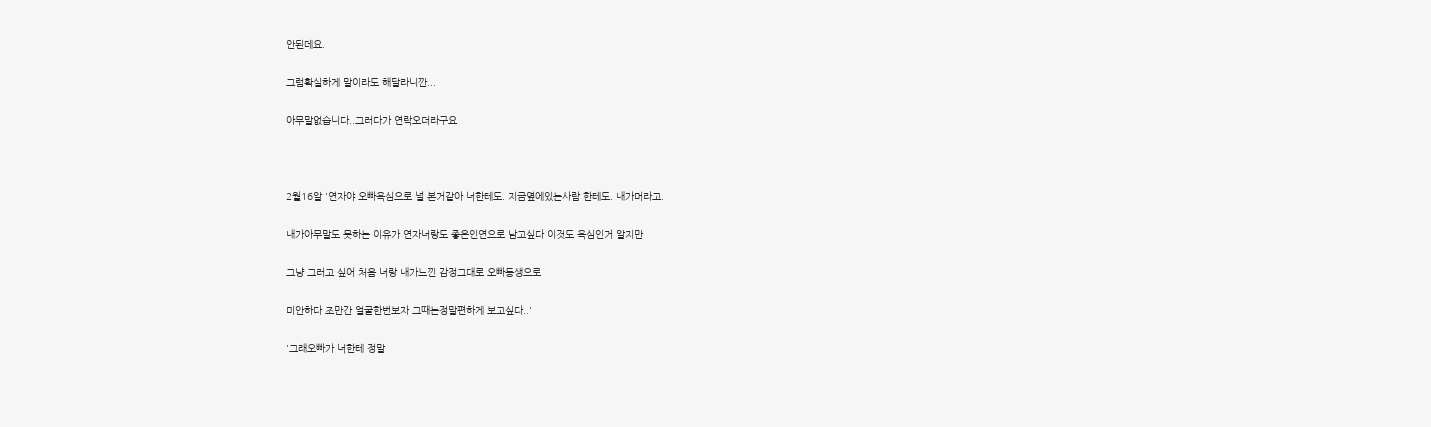안된데요.

그럼확실하게 말이라도 해달라니깐...

아무말없습니다..그러다가 연락오더라구요



2월16알 '연자야 오빠욕심으로 널 본거같아 너한테도. 지금옆에있는사람 한테도. 내가머라고.

내가아무말도 못하는 이유가 연자너랑도 좋은인연으로 남고싶다 이것도 욕심인거 알지만

그냥 그러고 싶어 처음 너랑 내가느낀 감정그대로 오빠동생으로

미안하다 조만간 얼굴한번보자 그때는정말편하게 보고싶다..'

'그래오빠가 너한테 정말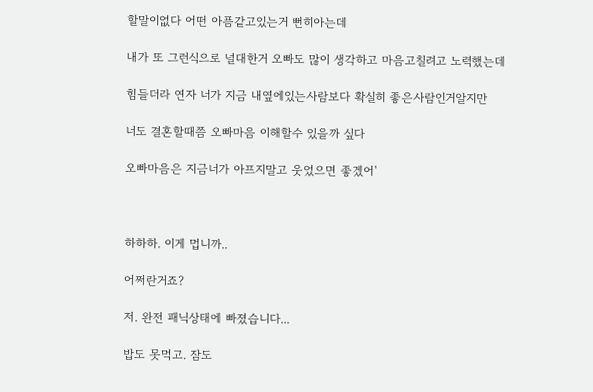할말이없다 어떤 아픔같고있는거 뻔히아는데

내가 또 그런식으로 널대한거 오빠도 많이 생각하고 마음고칠려고 노력했는데

힘들더라 연자 너가 지금 내옆에있는사람보다 확실히 좋은사람인거알지만

너도 결혼할때쯤 오빠마음 이해할수 있을까 싶다

오빠마음은 지금너가 아프지말고 웃었으면 좋겠어'



하하하. 이게 멉니까..

어쩌란거죠?

저. 완전 패닉상태에 빠졌습니다...

밥도 못먹고. 잠도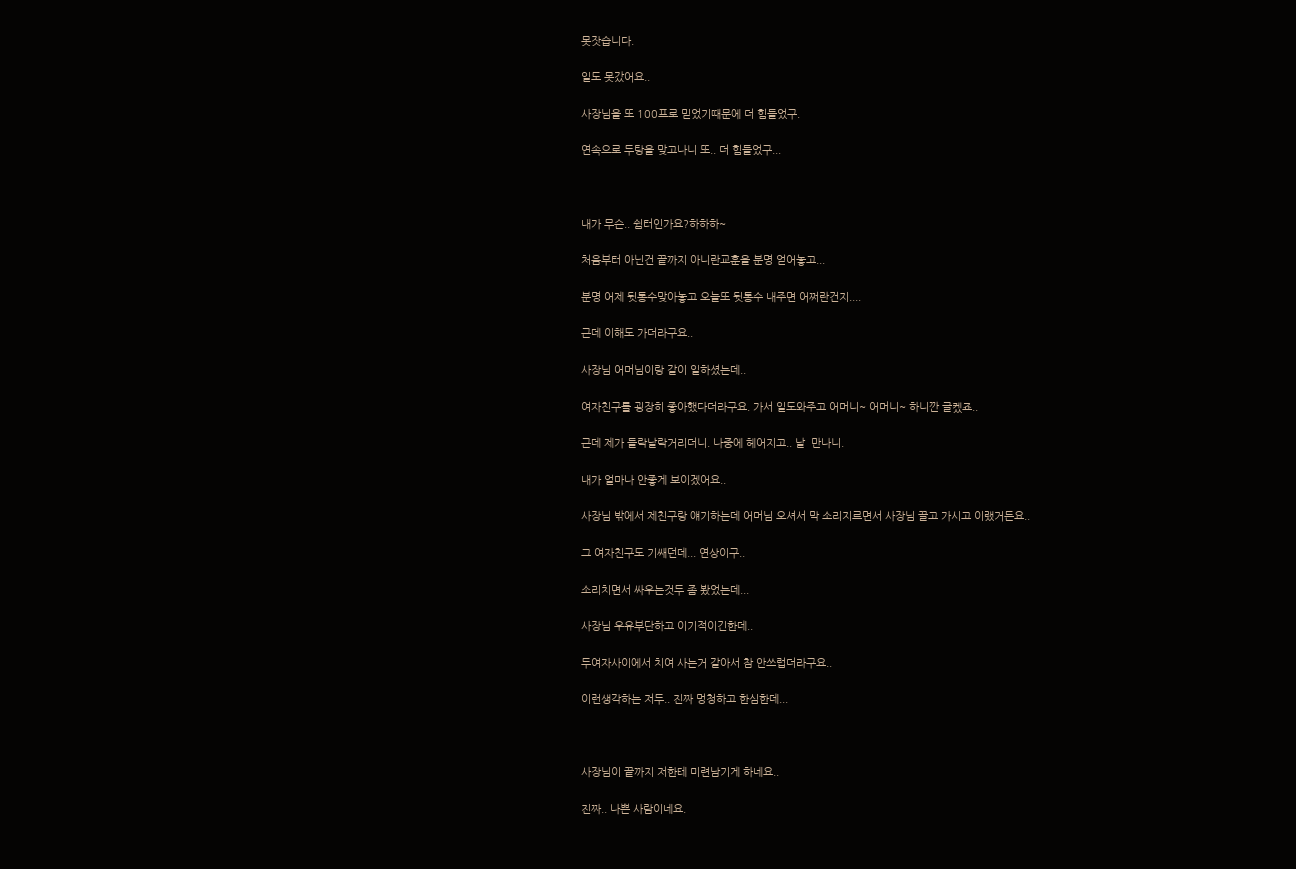못잣습니다.

일도 못갔어요..

사장님을 또 100프로 믿었기때문에 더 힘들었구.

연속으로 두탕을 맞고나니 또.. 더 힘들었구...



내가 무슨.. 쉼터인가요?하하하~

처음부터 아닌건 끝까지 아니란교훈을 분명 얻어놓고...

분명 어제 뒷통수맞아놓고 오늘또 뒷통수 내주면 어쩌란건지....

근데 이해도 가더라구요..

사장님 어머님이랑 같이 일하셨는데..

여자친구를 굉장히 좋아했다더라구요. 가서 일도와주고 어머니~ 어머니~ 하니깐 글켔죠..

근데 제가 들락날락거리더니. 나중에 헤어지고.. 날  만나니.

내가 얼마나 안좋게 보이겠어요..

사장님 밖에서 제친구랑 얘기하는데 어머님 오셔서 막 소리지르면서 사장님 끌고 가시고 이랬거든요..

그 여자친구도 기쌔던데... 연상이구..

소리치면서 싸우는것두 좀 봤었는데...

사장님 우유부단하고 이기적이긴한데..

두여자사이에서 치여 사는거 같아서 참 안쓰럽더라구요..

이런생각하는 저두.. 진짜 멍청하고 한심한데...



사장님이 끝까지 저한테 미련남기게 하네요..

진짜.. 나쁜 사람이네요.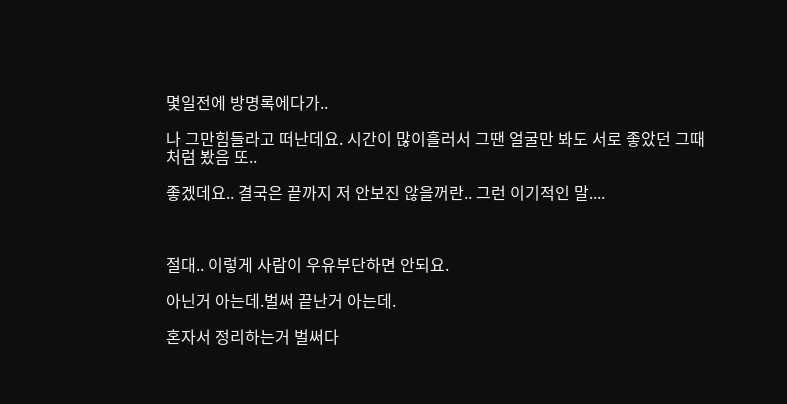몇일전에 방명록에다가..

나 그만힘들라고 떠난데요. 시간이 많이흘러서 그땐 얼굴만 봐도 서로 좋았던 그때처럼 봤음 또..

좋겠데요.. 결국은 끝까지 저 안보진 않을꺼란.. 그런 이기적인 말....



절대.. 이렇게 사람이 우유부단하면 안되요.

아닌거 아는데.벌써 끝난거 아는데.

혼자서 정리하는거 벌써다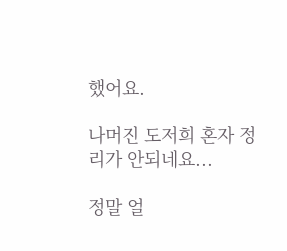했어요.

나머진 도저희 혼자 정리가 안되네요...

정말 얼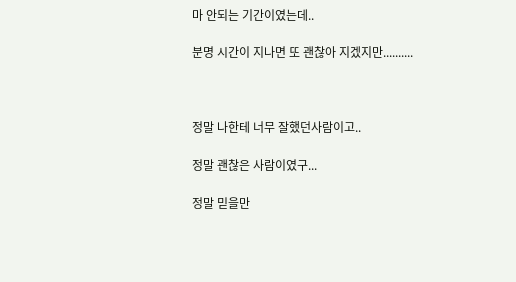마 안되는 기간이였는데..

분명 시간이 지나면 또 괜찮아 지겠지만..........



정말 나한테 너무 잘했던사람이고..

정말 괜찮은 사람이였구...

정말 믿을만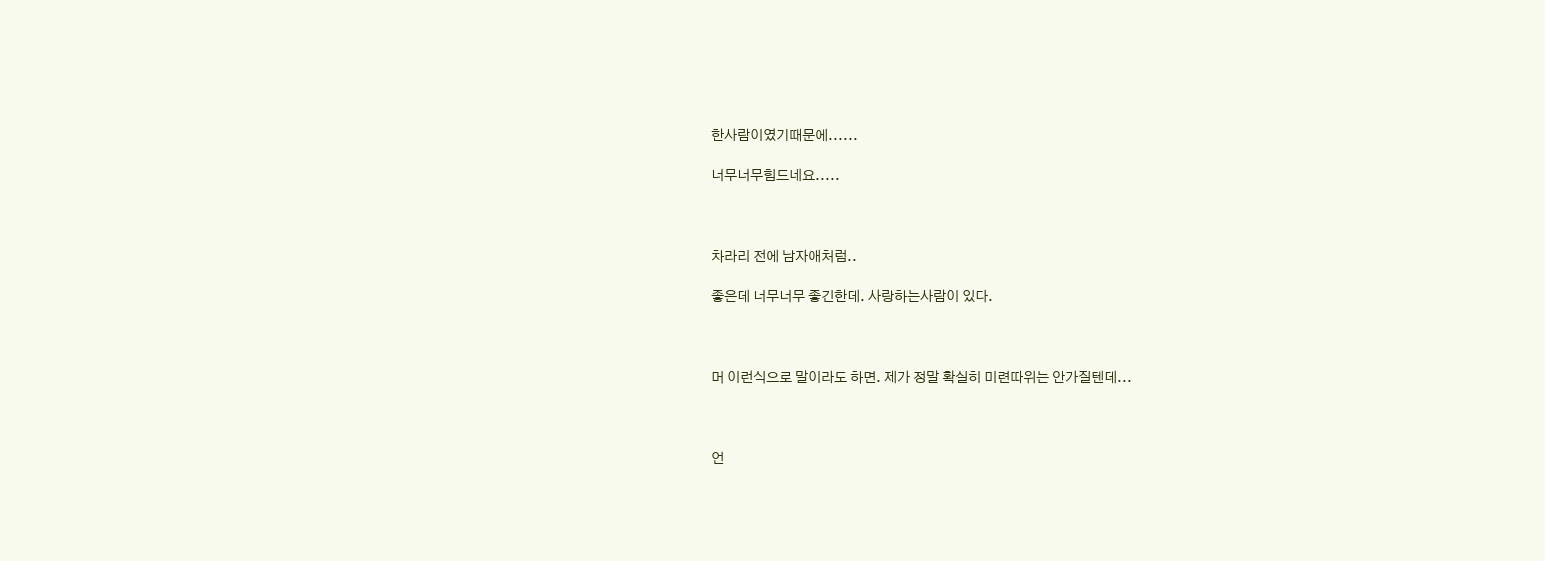한사람이였기때문에......

너무너무힘드네요.....



차라리 전에 남자애처럼..

좋은데 너무너무 좋긴한데. 사랑하는사람이 있다.



머 이런식으로 말이라도 하면. 제가 정말 확실히 미련따위는 안가질텐데...



언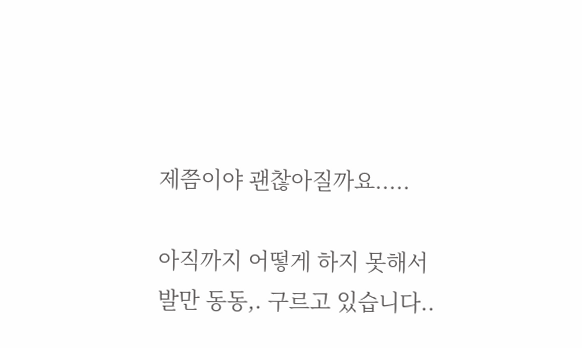제쯤이야 괜찮아질까요.....

아직까지 어떻게 하지 못해서 발만 동동,. 구르고 있습니다..